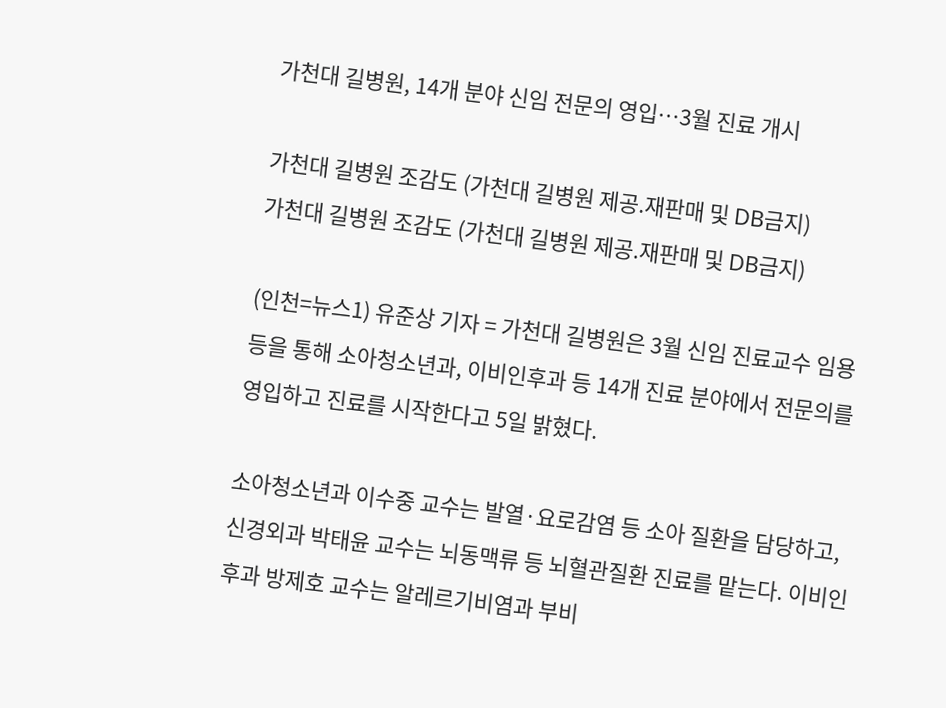가천대 길병원, 14개 분야 신임 전문의 영입…3월 진료 개시

가천대 길병원 조감도 (가천대 길병원 제공.재판매 및 DB금지)
가천대 길병원 조감도 (가천대 길병원 제공.재판매 및 DB금지)

(인천=뉴스1) 유준상 기자 = 가천대 길병원은 3월 신임 진료교수 임용 등을 통해 소아청소년과, 이비인후과 등 14개 진료 분야에서 전문의를 영입하고 진료를 시작한다고 5일 밝혔다.

소아청소년과 이수중 교수는 발열·요로감염 등 소아 질환을 담당하고, 신경외과 박태윤 교수는 뇌동맥류 등 뇌혈관질환 진료를 맡는다. 이비인후과 방제호 교수는 알레르기비염과 부비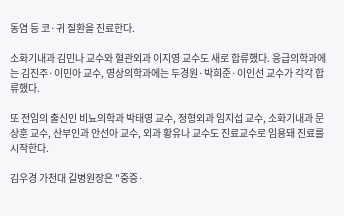동염 등 코·귀 질환을 진료한다.

소화기내과 김민나 교수와 혈관외과 이지영 교수도 새로 합류했다. 응급의학과에는 김진주·이민아 교수, 영상의학과에는 두경원·박희준·이인선 교수가 각각 합류했다.

또 전임의 출신인 비뇨의학과 박태영 교수, 정형외과 임지섭 교수, 소화기내과 문상훈 교수, 산부인과 안선아 교수, 외과 황유나 교수도 진료교수로 임용돼 진료를 시작한다.

김우경 가천대 길병원장은 "중증·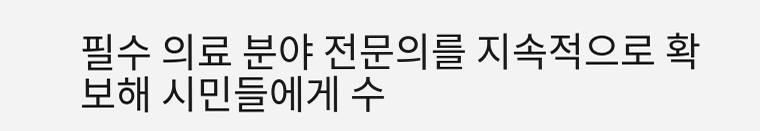필수 의료 분야 전문의를 지속적으로 확보해 시민들에게 수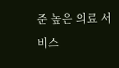준 높은 의료 서비스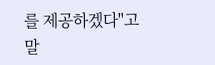를 제공하겠다"고 말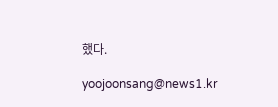했다.

yoojoonsang@news1.kr